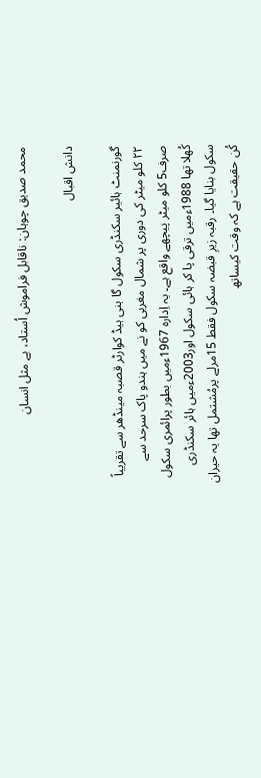محمد صدیق چوہان: ناقابل فراموش اُستاد، بے مثل انسان

دانش اقبال

گورنمنٹ ہائیر سکنڈری سکول گا ہنی ہیڈ کوارٹر قصبہ مینڈھر سے تقریباً ۲۲ کلو میٹر کی دوری پر شمال مغربی کو نے میں ہندو پاک سرحد سے صرف5 کلو میٹر پیچھے واقع ہے۔ یہ اِدارہ 1967ءمیں بطور پرائمری سکول کُھلا تھا 1988ءمیں ترقی پا کر ہائی سکول اور2003ءمیں ہائر سکنڈری سکول بنایا گیا۔ رقبہ زیرِ قبضہ سکول فقط 15مرلے پرمُشتمل تھا یہ حیران کُن حقیقت ہے کہ وقت کیساتھ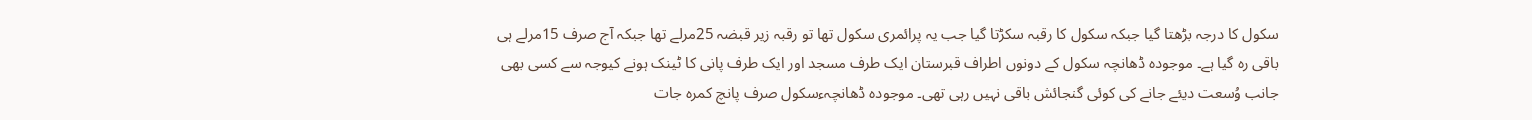سکول کا درجہ بڑھتا گیا جبکہ سکول کا رقبہ سکڑتا گیا جب یہ پرائمری سکول تھا تو رقبہ زیر قبضہ 25مرلے تھا جبکہ آج صرف 15مرلے ہی باقی رہ گیا ہے۔ موجودہ ڈھانچہ سکول کے دونوں اطراف قبرستان ایک طرف مسجد اور ایک طرف پانی کا ٹینک ہونے کیوجہ سے کسی بھی جانب وُسعت دیئے جانے کی کوئی گنجائش باقی نہیں رہی تھی۔ موجودہ ڈھانچہءسکول صرف پانچ کمرہ جات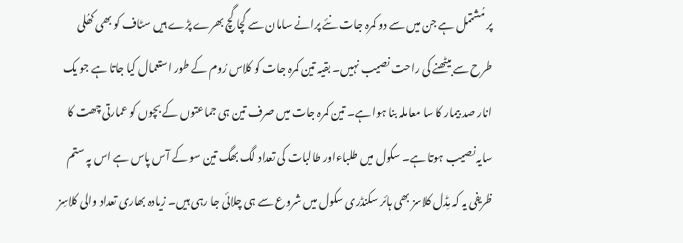پر مُشتمل ہے جن میں سے دو کمرہ جات نئے پرانے سامان سے گچا گچ بھرے پڑے ہیں سٹاف کو بھی کھُلی طرح سے بیٹھنے کی راحت نصیب نہیں۔ بقیہ تین کمرہ جات کو کلاس رُوم کے طور استعمال کیا جاتا ہے جو یک انار صد بیمار کا سا معاملہ بنا ہوا ہے۔ تین کمرہ جات میں صرف تین ہی جماعتوں کے بچوں کو عمارتی چھت کا سایہ نصیب ہوتا ہے۔ سکول میں طلباءاور طالبات کی تعداد لگ بھگ تین سو کے آس پاس ہے اس پہ ستم ظریفی یہ کہ مِڈل کلاسز بھی ہائر سکنڈری سکول میں شروع سے ہی چلائی جا رہی ہیں۔ زیادہ بھاری تعداد والی کلاسِز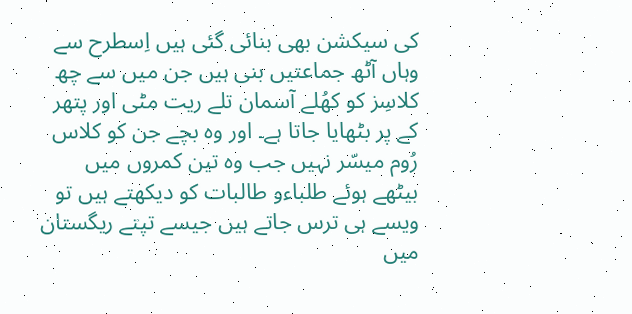کی سیکشن بھی بنائی گئی ہیں اِسطرح سے وہاں آٹھ جماعتیں بنی ہیں جن میں سے چھ کلاسِز کو کھُلے آسمان تلے ریت مٹی اور پتھر کے پر بٹھایا جاتا ہے۔ اور وہ بچے جن کو کلاس رُوم میسّر نہیں جب وہ تین کمروں میں بیٹھے ہوئے طلباءو طالبات کو دیکھتے ہیں تو ویسے ہی ترس جاتے ہیں جیسے تپتے ریگستان میں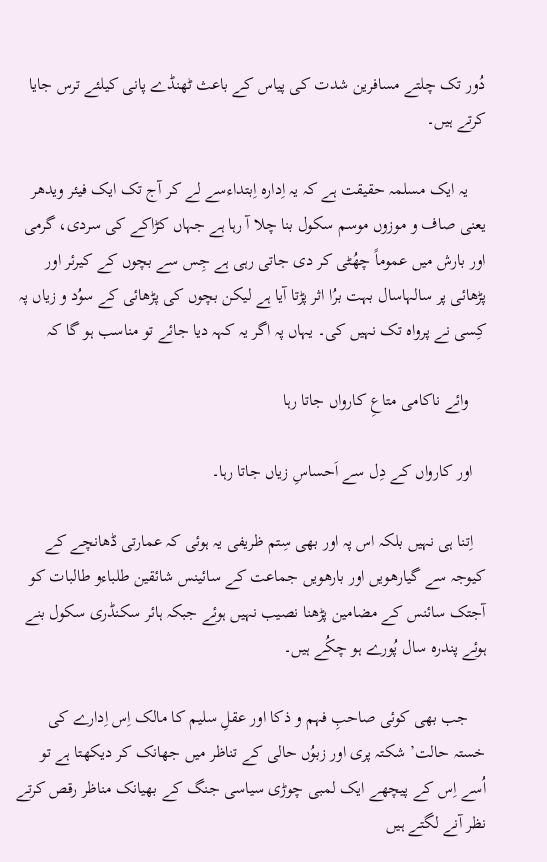دُور تک چلتے مسافرین شدت کی پیاس کے باعث ٹھنڈے پانی کیلئے ترس جایا کرتے ہیں۔

    یہ ایک مسلمہ حقیقت ہے کہ یہ اِدارہ اِبتداءسے لے کر آج تک ایک فیئر ویدھر یعنی صاف و موزوں موسم سکول بنا چلا آ رہا ہے جہاں کڑاکے کی سردی، گرمی اور بارش میں عموماً چھُٹی کر دی جاتی رہی ہے جِس سے بچوں کے کیرئر اور پڑھائی پر سالہاسال بہت برُا اثر پڑتا آیا ہے لیکن بچوں کی پڑھائی کے سوُد و زیاں پہ کِسی نے پرواہ تک نہیں کی۔ یہاں پہ اگر یہ کہہ دیا جائے تو مناسب ہو گا کہ

    وائے ناکامی متاعِ کارواں جاتا رہا

   اور کارواں کے دِل سے اَحساسِ زیاں جاتا رہا۔

   اِتنا ہی نہیں بلکہ اس پہ اور بھی سِتم ظریفی یہ ہوئی کہ عمارتی ڈھانچے کے کیوجہ سے گیارھویں اور بارھویں جماعت کے سائینس شائقین طلباءو طالبات کو آجتک سائنس کے مضامین پڑھنا نصیب نہیں ہوئے جبکہ ہائر سکنڈری سکول بنے ہوئے پندرہ سال پُورے ہو چکُے ہیں۔

    جب بھی کوئی صاحبِ فہم و ذکا اور عقلِ سلیم کا مالک اِس اِدارے کی خستہ حالت’ شکتہ پری اور زبوُں حالی کے تناظر میں جھانک کر دیکھتا ہے تو اُسے اِس کے پیچھے ایک لمبی چوڑی سیاسی جنگ کے بھیانک مناظر رقص کرتے نظر آنے لگتے ہیں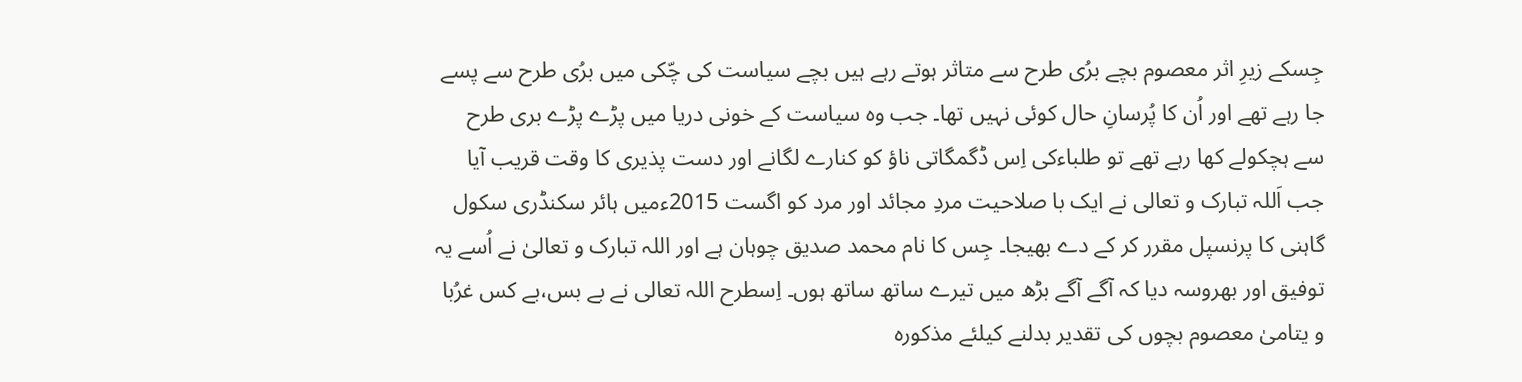جِسکے زیرِ اثر معصوم بچے برُی طرح سے متاثر ہوتے رہے ہیں بچے سیاست کی چّکی میں برُی طرح سے پسے جا رہے تھے اور اُن کا پُرسانِ حال کوئی نہیں تھا۔ جب وہ سیاست کے خونی دریا میں پڑے پڑے بری طرح سے ہچکولے کھا رہے تھے تو طلباءکی اِس ڈگمگاتی ناؤ کو کنارے لگانے اور دست پذیری کا وقت قریب آیا جب اَللہ تبارک و تعالی نے ایک با صلاحیت مردِ مجائد اور مرد کو اگست 2015ءمیں ہائر سکنڈری سکول گاہنی کا پرنسپل مقرر کر کے دے بھیجا۔ جِس کا نام محمد صدیق چوہان ہے اور اللہ تبارک و تعالیٰ نے اُسے یہ توفیق اور بھروسہ دیا کہ آگے آگے بڑھ میں تیرے ساتھ ساتھ ہوں۔ اِسطرح اللہ تعالی نے بے بس،بے کس غرُبا و یتامیٰ معصوم بچوں کی تقدیر بدلنے کیلئے مذکورہ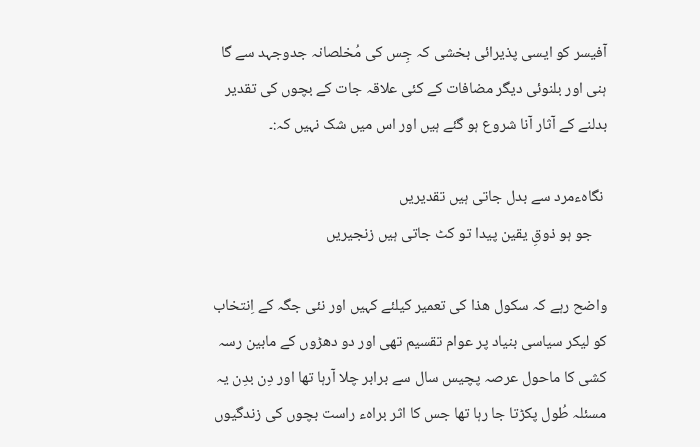آفیسر کو ایسی پذیرائی بخشی کہ جِس کی مُخلصانہ جدوجہد سے گا ہنی اور بلنوئی دیگر مضافات کے کئی علاقہ جات کے بچوں کی تقدیر بدلنے کے آثار آنا شروع ہو گئے ہیں اور اس میں شک نہیں کہ:۔

 نگاہءمرد سے بدل جاتی ہیں تقدیریں
    جو ہو ذوقِ یقین پیدا تو کٹ جاتی ہیں زنجیریں

واضح رہے کہ سکول ھذا کی تعمیر کیلئے کہیں اور نئی جگہ کے اِنتخاب کو لیکر سیاسی بنیاد پر عوام تقسیم تھی اور دو دھڑوں کے مابین رسہ کشی کا ماحول عرصہ پچیس سال سے برابر چلا آرہا تھا اور دِن بدِن یہ مسئلہ طُول پکڑتا جا رہا تھا جس کا اثر براہء راست بچوں کی زندگیوں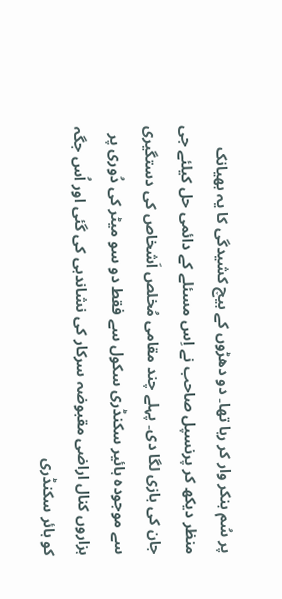پر سُم بنکر وار کر رہا تھا۔ دو دھڑوں کے بیچ کشیدگی کا یہ بھیانک منظر دیکھ کر پرنسپل صاحب نے اِس مسئلے کے دائمی حل کیلئے جی جان کی بازی لگا دی۔ پہلے چند مقامی مُخلص اَشخاص کی دستگیری سے موجودہ ہائیر سکنڈری سکول سے فقط دو سو میٹر کی دُوری پر ہزاروں کنال اراضی مقبوضہ سرکار کی نشاندہی کی گئی اور اُس جگہ کو ہائر سکنڈری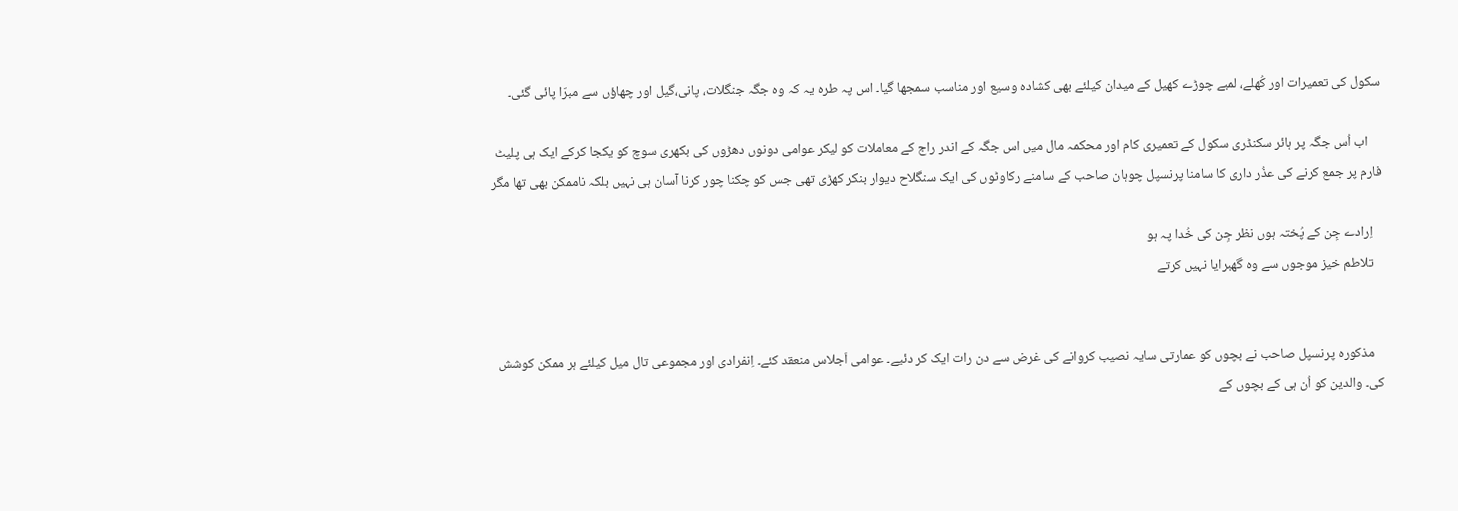سکول کی تعمیرات اور کُھلے، لمبے چوڑے کھیل کے میدان کیلئے بھی کشادہ وسیع اور مناسب سمجھا گیا۔ اس پہ طرہ یہ کہ وہ جگہ جنگلات، پانی،گیل اور چھاؤں سے مبرّا پائی گئی۔

    اب اُس جگہ پر ہائر سکنڈری سکول کے تعمیری کام اور محکمہ مال میں اس جگہ کے اندر راج کے معاملات کو لیکر عوامی دونوں دھڑوں کی بکھری سوچ کو یکجا کرکے ایک ہی پلیٹ فارم پر جمع کرنے کی عذُر داری کا سامنا پرنسپل چوہان صاحب کے سامنے رکاوٹوں کی ایک سنگلاح دیوار بنکر کھڑی تھی جس کو چکنا چور کرنا آسان ہی نہیں بلکہ ناممکن بھی تھا مگر

   اِرادے جِن کے پُختہ ہوں نظر جِن کی خُدا پہ ہو
   تلاطم خیز موجوں سے وہ گھبرایا نہیں کرتے


   مذکورہ پرنسپل صاحب نے بچوں کو عمارتی سایہ نصیب کروانے کی غرض سے دن رات ایک کر دئیے۔ عوامی اَجلاس منعقد کئے۔ اِنفرادی اور مجموعی تال میل کیلئے ہر ممکن کوشش کی۔ والدین کو اُن ہی کے بچوں کے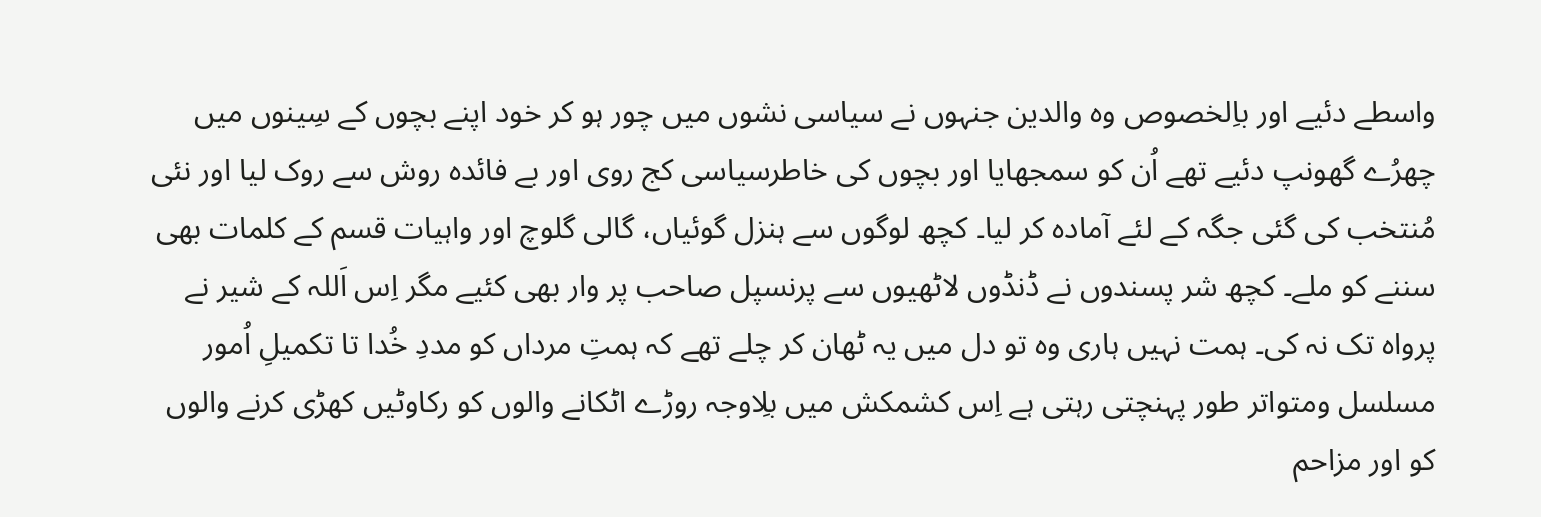واسطے دئیے اور باِلخصوص وہ والدین جنہوں نے سیاسی نشوں میں چور ہو کر خود اپنے بچوں کے سِینوں میں چھرُے گھونپ دئیے تھے اُن کو سمجھایا اور بچوں کی خاطرسیاسی کج روی اور بے فائدہ روش سے روک لیا اور نئی مُنتخب کی گئی جگہ کے لئے آمادہ کر لیا۔ کچھ لوگوں سے ہنزل گوئیاں، گالی گلوچ اور واہیات قسم کے کلمات بھی سننے کو ملے۔ کچھ شر پسندوں نے ڈنڈوں لاٹھیوں سے پرنسپل صاحب پر وار بھی کئیے مگر اِس اَللہ کے شیر نے پرواہ تک نہ کی۔ ہمت نہیں ہاری وہ تو دل میں یہ ٹھان کر چلے تھے کہ ہمتِ مرداں کو مددِ خُدا تا تکمیلِ اُمور مسلسل ومتواتر طور پہنچتی رہتی ہے اِس کشمکش میں بلِاوجہ روڑے اٹکانے والوں کو رکاوٹیں کھڑی کرنے والوں کو اور مزاحم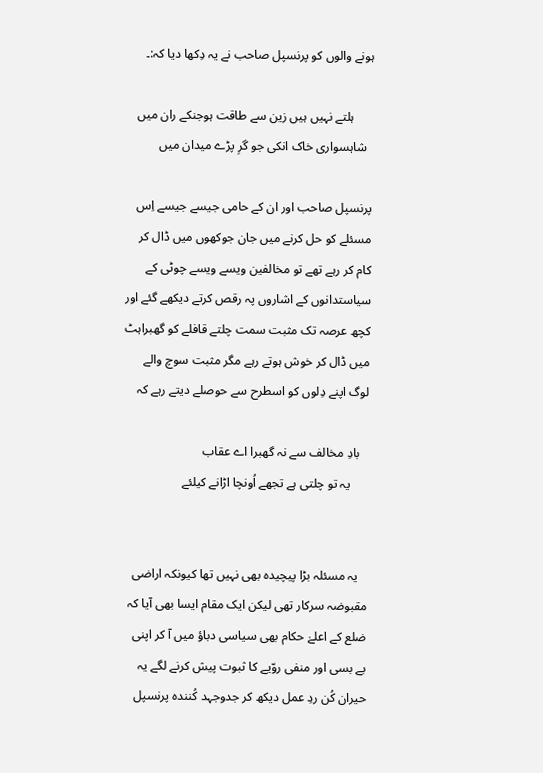ہونے والوں کو پرنسپل صاحب نے یہ دِکھا دیا کہ:۔

      ہلتے نہیں ہیں زین سے طاقت ہوجنکے ران میں
  شاہسواری خاک انکی جو گرِ پڑے میدان میں

پرنسپل صاحب اور ان کے حامی جیسے جیسے اِس مسئلے کو حل کرنے میں جان جوکھوں میں ڈال کر کام کر رہے تھے تو مخالفین ویسے ویسے چوٹی کے سیاستدانوں کے اشاروں پہ رقص کرتے دیکھے گئے اور کچھ عرصہ تک مثبت سمت چلتے قافلے کو گھبراہٹ میں ڈال کر خوش ہوتے رہے مگر مثبت سوچ والے لوگ اپنے دِلوں کو اسطرح سے حوصلے دیتے رہے کہ

   بادِ مخالف سے نہ گھبرا اے عقاب
      یہ تو چلتی ہے تجھے اُونچا اڑانے کیلئے


   یہ مسئلہ بڑا پیچیدہ بھی نہیں تھا کیونکہ اراضی مقبوضہ سرکار تھی لیکن ایک مقام ایسا بھی آیا کہ ضلع کے اعلےٰ حکام بھی سیاسی دباؤ میں آ کر اپنی بے بسی اور منفی روّیے کا ثبوت پیش کرنے لگے یہ حیران کُن ردِ عمل دیکھ کر جدوجہد کُنندہ پرنسپل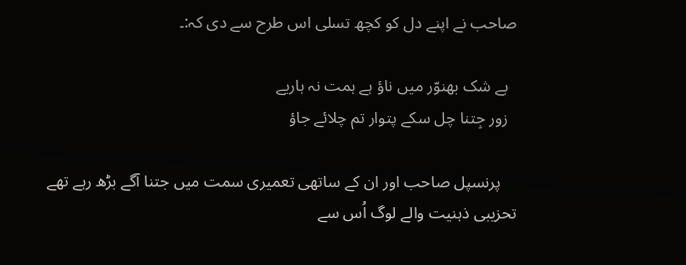صاحب نے اپنے دل کو کچھ تسلی اس طرح سے دی کہ:۔

  بے شک بھنوّر میں ناؤ ہے ہمت نہ ہاریے
  زور جِتنا چل سکے پتوار تم چلائے جاؤ

    پرنسپل صاحب اور ان کے ساتھی تعمیری سمت میں جتنا آگے بڑھ رہے تھے تحزیبی ذہنیت والے لوگ اُس سے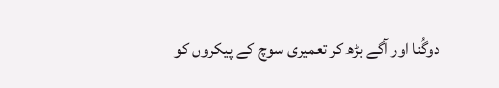دوگُنا اور آگے بڑھ کر تعمیری سوچ کے پیکروں کو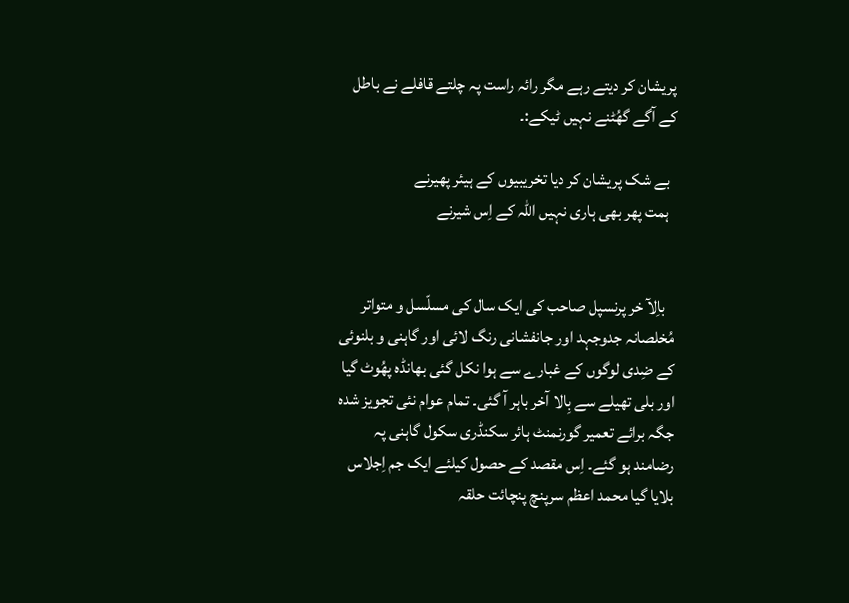پریشان کر دیتے رہے مگر رائہ راست پہ چلتے قافلے نے باطل کے آگے گھُٹنے نہیں ٹیکے:۔

  بے شک پریشان کر دیا تخریبیوں کے ہیئر پھیرنے
  ہمت پھر بھی ہاری نہیں اللہ کے اِس شیرنے


   باِلآ خر پرنسپل صاحب کی ایک سال کی مسلّسل و متواتر مُخلصانہ جدوجہد اور جانفشانی رنگ لائی اور گاہنی و بلنوئی کے ضِدی لوگوں کے غبارے سے ہوا نکل گئی بھانڈہ پھُوٹ گیا اور بلی تھیلے سے بِالا آخر باہر آ گئی۔ تمام عوام نئی تجویز شدہ جگہ برائے تعمیر گورنمنٹ ہائر سکنڈری سکول گاہنی پہ رضامند ہو گئے۔ اِس مقصد کے حصول کیلئے ایک جم اِجلاس بلایا گیا محمد اعظم سرپنچ پنچائت حلقہ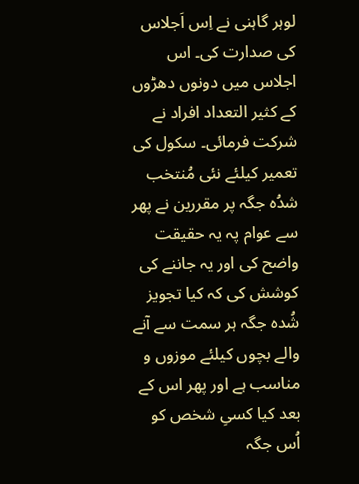لوہر گاہنی نے اِس اَجلاس کی صدارت کی۔ اس اجلاس میں دونوں دھڑوں کے کثیر التعداد افراد نے شرکت فرمائی۔ سکول کی تعمیر کیلئے نئی مُنتخب شدُہ جگہ پر مقررین نے پھر سے عوام پہ یہ حقیقت واضح کی اور یہ جاننے کی کوشش کی کہ کیا تجویز شُدہ جگہ ہر سمت سے آنے والے بچوں کیلئے موزوں و مناسب ہے اور پھر اس کے بعد کیا کسیِ شخص کو اُس جگہ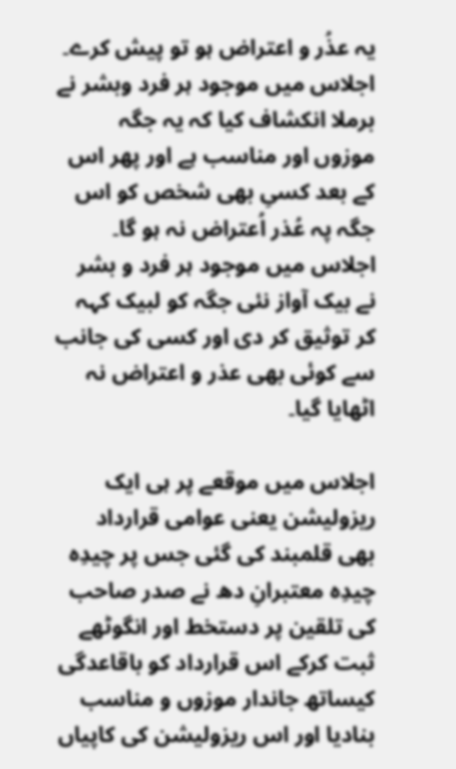یہ عذُر و اعتراض ہو تو پیش کرے۔ اجلاس میں موجود ہر فرد وبشر نے برملا انکشاف کیا کہ یہ جگہ موزوں اور مناسب ہے اور پھر اس کے بعد کسیِ بھی شخص کو اس جگہ پہ عُذر اُعتراض نہ ہو گا۔ اجلاس میں موجود ہر فرد و بشر نے بیک آواز نئی جگہ کو لبیک کہہ کر توثیق کر دی اور کسی کی جانب سے کوئی بھی عذر و اعتراض نہ اٹھایا گیا۔

اجلاس میں موقعے پر ہی ایک ریزولیشن یعنی عوامی قرارداد بھی قلمبند کی گئی جس پر چیدِہ چیدِہ معتبرانِ دھ نے صدر صاحب کی تلقین پر دستخط اور انگوٹھے ثبت کرکے اس قرارداد کو باقاعدگی کیساتھ جاندار موزوں و مناسب بنادیا اور اس ریزولیشن کی کاپیاں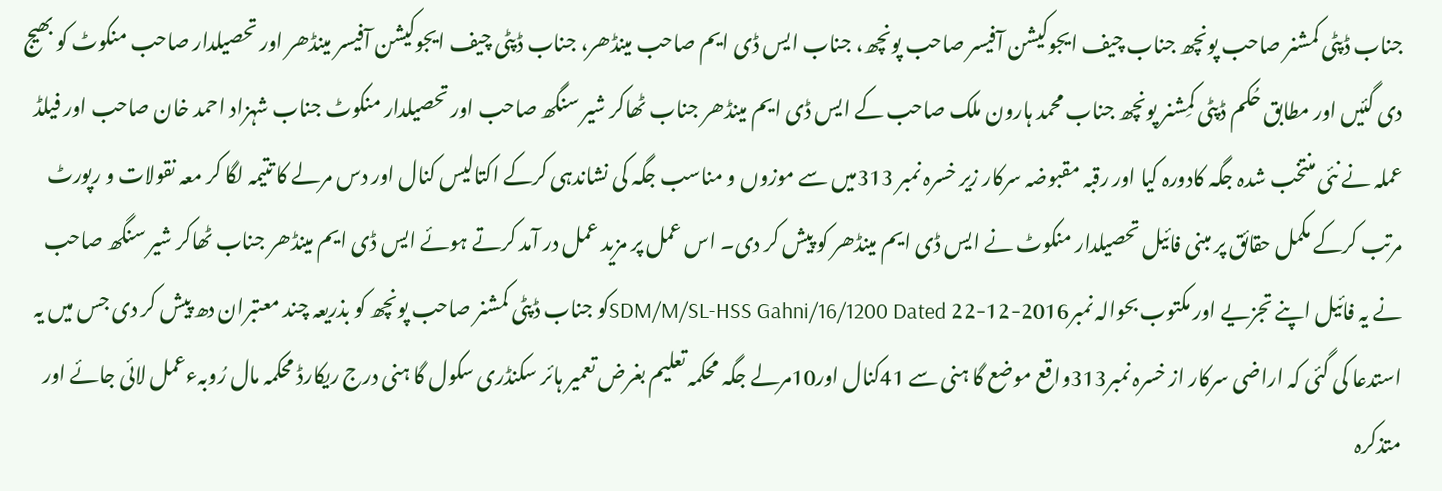جناب ڈپٹی کمشنر صاحب پونچھ جناب چیف ایجوکیشن آفیسر صاحب پونچھ، جناب ایس ڈی ایم صاحب مینڈھر، جناب ڈپٹی چیف ایجوکیشن آفیسر مینڈھر اور تحصیلدار صاحب منکوٹ کو بھیج دی گئیں اور مطابق حُکم ڈپٹی کمِشنر پونچھ جناب محمد ہارون ملک صاحب کے ایس ڈی ایم مینڈھر جناب ٹھاکر شیر سنگھ صاحب اور تحصیلدار منکوٹ جناب شہزاد احمد خان صاحب اور فیلڈ عملہ نے نئی منتخب شدہ جگہ کادورہ کیا اور رقبہ مقبوضہ سرکار زیر خسرہ نمبر 313میں سے موزوں و مناسب جگہ کی نشاندہی کرکے اکتالیس کنال اور دس مرلے کا تتیمہ لگا کر معہ نقولات و رپورٹ مرتب کرکے مکمل حقائق پر مبنی فائیل تحصیلدار منکوٹ نے ایس ڈی ایم مینڈھر کو پیش کر دی۔ اس عمل پر مزید عمل در آمد کرتے ہوئے ایس ڈی ایم مینڈھر جناب ٹھاکر شیر سنگھ صاحب نے یہ فائیل اپنے تجزیے اور مکتوب بحوالہ نمبرSDM/M/SL-HSS Gahni/16/1200 Dated 22-12-2016کو جناب ڈپٹی کمشنر صاحب پونچھ کو بذریعہ چند معتبران دھ پیش کر دی جس میں یہ استدعا کی گئی کہ اراضی سرکار از خسرہ نمبر313واقع موضع گا ہنی سے 41کنال اور10مرلے جگہ محکمہ تعلیم بغرض تعمیر ہائر سکنڈری سکول گا ہنی درج ریکارڈ محکمہ مال رُوبہءعمل لائی جائے اور متذکرہ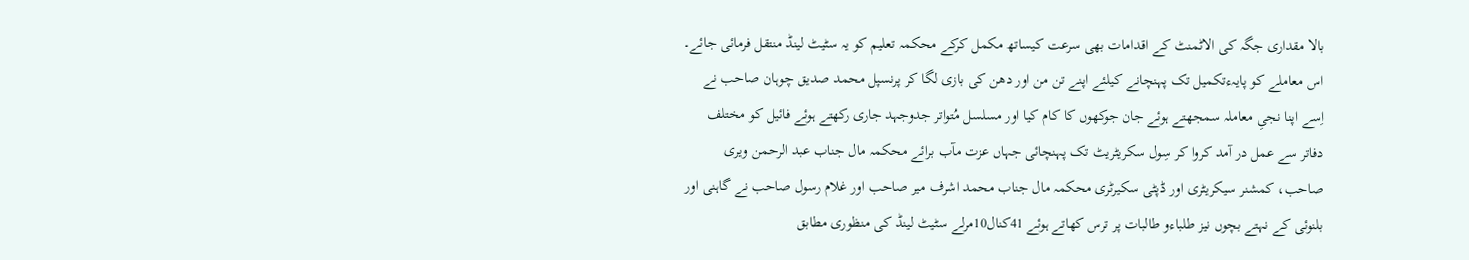بالا مقداری جگہ کی الاٹمنٹ کے اقدامات بھی سرعت کیساتھ مکمل کرکے محکمہ تعلیم کو یہ سٹیٹ لینڈ منتقل فرمائی جائے۔
اس معاملے کو پایہءتکمیل تک پہنچانے کیلئے اپنے تن من اور دھن کی بازی لگا کر پرنسپل محمد صدیق چوہان صاحب نے اِسے اپنا نجیِ معاملہ سمجھتے ہوئے جان جوکھوں کا کام کیا اور مسلسل مُتواتر جدوجہد جاری رکھتے ہوئے فائیل کو مختلف دفاتر سے عمل در آمد کروا کر سِول سکریٹریٹ تک پہنچائی جہاں عزت مآب برائے محکمہ مال جناب عبد الرحمن ویری صاحب، کمشنر سیکریٹری اور ڈپٹی سکیرٹری محکمہ مال جناب محمد اشرف میر صاحب اور غلام رسول صاحب نے گاہنی اور بلنوئی کے نہتے بچوں نیز طلباءو طالبات پر ترس کھاتے ہوئے 41کنال10مرلے سٹیٹ لینڈ کی منظوری مطابق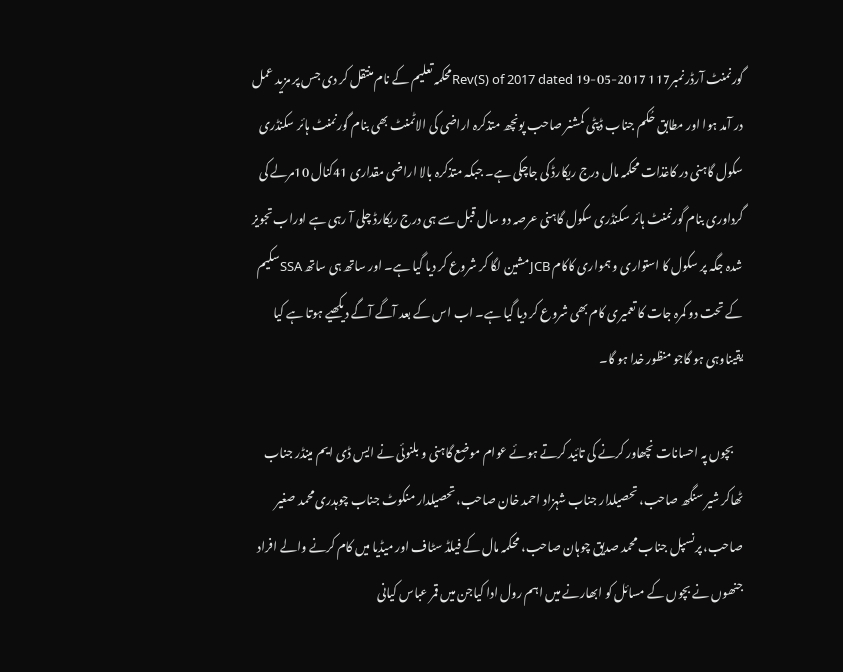گورنمنٹ آرڈر نمبر117 Rev(S) of 2017 dated 19-05-2017محکمہ تعلیم کے نام منتقل کر دی جس پر مزید عمل در آمد ہوا اور مطابق حُکم جناب ڈپٹی کمشنر صاحب پونچھ متذکرہ اراضی کی الاٹمنٹ بھی بنام گورنمنٹ ہائر سکنڈری سکول گاہنی در کاغذات محکمہ مال درج ریکارڈ کی جاچکی ہے۔ جبکہ متذکرہ بالا اراضی مقداری 41کنال 10مرلے کی گرداوری بنام گورنمنٹ ہائر سکنڈری سکول گاہنی عرصہ دو سال قبل سے ہی درج ریکارڈ چلی آ رہی ہے اوراب تجویز شدہ جگہ پر سکول کا استواری و ہمواری کاکام JCBمشین لگا کر شروع کر دیا گیا ہے۔ اور ساتھ ہی ساتھ SSAسکیم کے تحت دو کمرہ جات کا تعمیری کام بھی شروع کر دیا گیا ہے۔ اب اس کے بعد آگے آگے دیکھیے ہوتا ہے کیا یقیناوہی ہو گاجو منظور خدا ہو گا۔

    بچوں پہ احسانات نچھاور کرنے کی تائید کرتے ہوئے عوام موضع گاہنی و بلنوئی نے ایس ڈی ایم مینڈر جناب ٹھاکر شیر سنگھ صاحب، تحصیلدار جناب شہزاد احمد خان صاحب، تحصیلدار منکوٹ جناب چوہدری محمد صغیر صاحب، پرنسپل جناب محمد صدیق چوہان صاحب، محکمہ مال کے فیلڈ سٹاف اور میڈیا میں کام کرنے والے افراد جنھوں نے بچوں کے مسائل کو ابھارنے میں اہم رول ادا کیاجن میں قمر عباس کیانی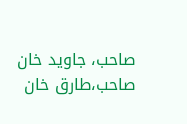صاحب، جاوید خان صاحب،طارق خان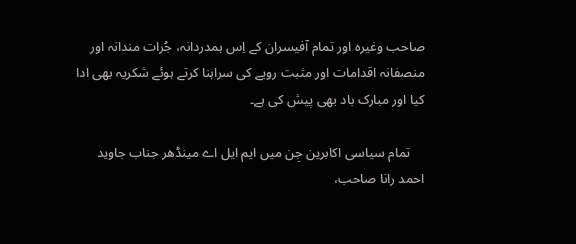صاحب وغیرہ اور تمام آفیسران کے اِس ہمدردانہ، جُرات مندانہ اور منصفانہ اقدامات اور مثبت رویے کی سراہنا کرتے ہوئے شکریہ بھی ادا کیا اور مبارک باد بھی پیش کی ہے۔

    تمام سیاسی اکابرین جِن میں ایم ایل اے مینڈھر جناب جاوید احمد رانا صاحب،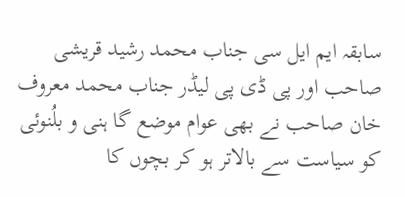سابقہ ایم ایل سی جناب محمد رشید قریشی صاحب اور پی ڈی پی لیڈر جناب محمد معروف خان صاحب نے بھی عوام موضع گا ہنی و بلُنوئی کو سیاست سے بالاتر ہو کر بچوں کا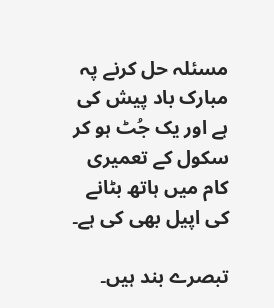مسئلہ حل کرنے پہ مبارک باد پیش کی ہے اور یک جُٹ ہو کر سکول کے تعمیری کام میں ہاتھ بٹانے کی اپیل بھی کی ہے۔

تبصرے بند ہیں۔